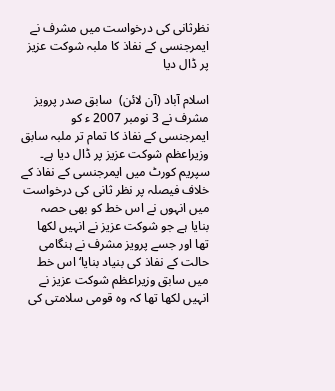نظرثانی کی درخواست میں مشرف نے ایمرجنسی کے نفاذ کا ملبہ شوکت عزیز پر ڈال دیا

اسلام آباد (آن لائن)  سابق صدر پرویز مشرف نے 3 نومبر 2007 ء کو ایمرجنسی کے نفاذ کا تمام تر ملبہ سابق وزیراعظم شوکت عزیز پر ڈال دیا ہے۔ سپریم کورٹ میں ایمرجنسی کے نفاذ کے خلاف فیصلہ پر نظر ثانی کی درخواست میں انہوں نے اس خط کو بھی حصہ بنایا ہے جو شوکت عزیز نے انہیں لکھا تھا اور جسے پرویز مشرف نے ہنگامی حالت کے نفاذ کی بنیاد بنایا‘ اس خط میں سابق وزیراعظم شوکت عزیز نے انہیں لکھا تھا کہ وہ قومی سلامتی کی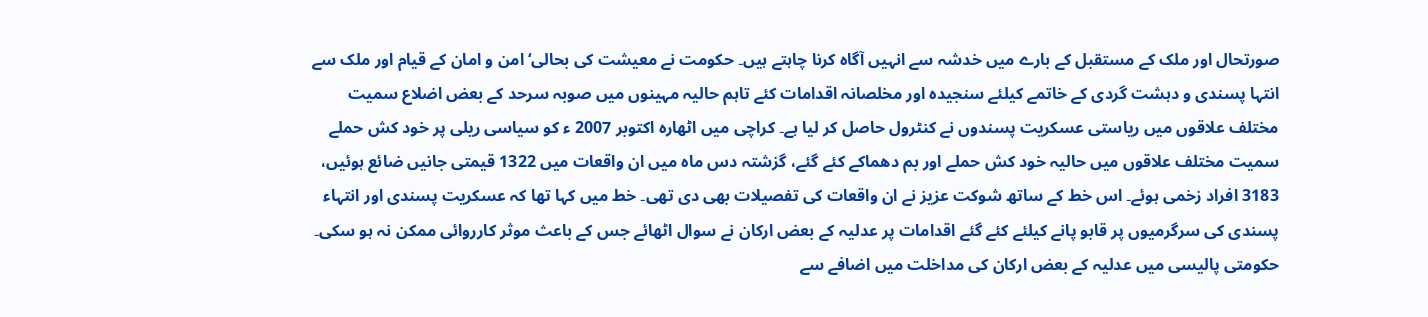صورتحال اور ملک کے مستقبل کے بارے میں خدشہ سے انہیں آگاہ کرنا چاہتے ہیں۔ حکومت نے معیشت کی بحالی‘ امن و امان کے قیام اور ملک سے انتہا پسندی و دہشت گردی کے خاتمے کیلئے سنجیدہ اور مخلصانہ اقدامات کئے تاہم حالیہ مہینوں میں صوبہ سرحد کے بعض اضلاع سمیت مختلف علاقوں میں ریاستی عسکریت پسندوں نے کنٹرول حاصل کر لیا ہے۔ کراچی میں اٹھارہ اکتوبر 2007 ء کو سیاسی ریلی پر خود کش حملے سمیت مختلف علاقوں میں حالیہ خود کش حملے اور بم دھماکے کئے گئے، گزشتہ دس ماہ میں ان واقعات میں 1322 قیمتی جانیں ضائع ہوئیں، 3183 افراد زخمی ہوئے۔ اس خط کے ساتھ شوکت عزیز نے ان واقعات کی تفصیلات بھی دی تھی۔ خط میں کہا تھا کہ عسکریت پسندی اور انتہاء پسندی کی سرگرمیوں پر قابو پانے کیلئے کئے گئے اقدامات پر عدلیہ کے بعض ارکان نے سوال اٹھائے جس کے باعث موثر کارروائی ممکن نہ ہو سکی۔ حکومتی پالیسی میں عدلیہ کے بعض ارکان کی مداخلت میں اضافے سے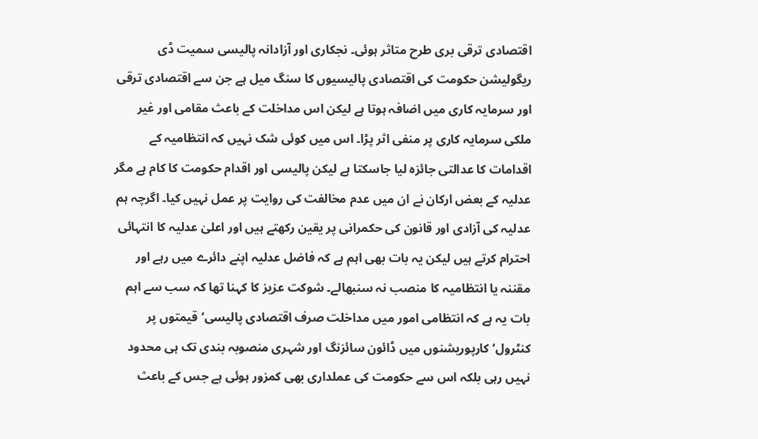اقتصادی ترقی بری طرح متاثر ہوئی۔ نجکاری اور آزادانہ پالیسی سمیت ڈی ریگولیشن حکومت کی اقتصادی پالیسیوں کا سنگ میل ہے جن سے اقتصادی ترقی اور سرمایہ کاری میں اضافہ ہوتا ہے لیکن اس مداخلت کے باعث مقامی اور غیر ملکی سرمایہ کاری پر منفی اثر پڑا۔ اس میں کوئی شک نہیں کہ انتظامیہ کے اقدامات کا عدالتی جائزہ لیا جاسکتا ہے لیکن پالیسی اور اقدام حکومت کا کام ہے مگر عدلیہ کے بعض ارکان نے ان میں عدم مخالفت کی روایت پر عمل نہیں کیا۔ اگرچہ ہم عدلیہ کی آزادی اور قانون کی حکمرانی پر یقین رکھتے ہیں اور اعلیٰ عدلیہ کا انتہائی احترام کرتے ہیں لیکن یہ بات بھی اہم ہے کہ فاضل عدلیہ اپنے دائرے میں رہے اور مقننہ یا انتظامیہ کا منصب نہ سنبھالے۔ شوکت عزیز کا کہنا تھا کہ سب سے اہم بات یہ ہے کہ انتظامی امور میں مداخلت صرف اقتصادی پالیسی‘ قیمتوں پر کنٹرول‘ کارپوریشنوں میں ڈائون سائزنگ اور شہری منصوبہ بندی تک ہی محدود نہیں رہی بلکہ اس سے حکومت کی عملداری بھی کمزور ہوئی ہے جس کے باعث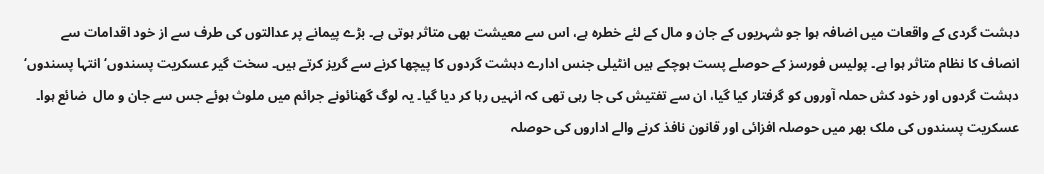دہشت گردی کے واقعات میں اضافہ ہوا جو شہریوں کے جان و مال کے لئے خطرہ ہے، اس سے معیشت بھی متاثر ہوتی ہے۔ بڑے پیمانے پر عدالتوں کی طرف سے از خود اقدامات سے انصاف کا نظام متاثر ہوا ہے۔ پولیس فورسز کے حوصلے پست ہوچکے ہیں انٹیلی جنس ادارے دہشت گردوں کا پیچھا کرنے سے گریز کرتے ہیں۔ سخت گیر عسکریت پسندوں‘ انتہا پسندوں‘ دہشت گردوں اور خود کش حملہ آوروں کو گرفتار کیا گیا، ان سے تفتیش کی جا رہی تھی کہ انہیں رہا کر دیا گیا۔ یہ لوگ گھنائونے جرائم میں ملوث ہوئے جس سے جان و مال  ضائع ہوا۔ عسکریت پسندوں کی ملک بھر میں حوصلہ افزائی اور قانون نافذ کرنے والے اداروں کی حوصلہ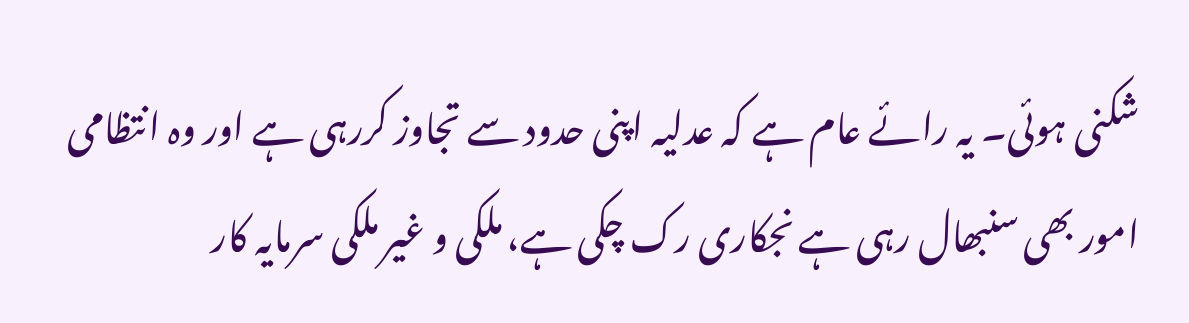شکنی ہوئی۔ یہ رائے عام ہے کہ عدلیہ اپنی حدود سے تجاوز کررہی ہے اور وہ انتظامی امور بھی سنبھال رہی ہے نجکاری رک چکی ہے، ملکی و غیر ملکی سرمایہ کار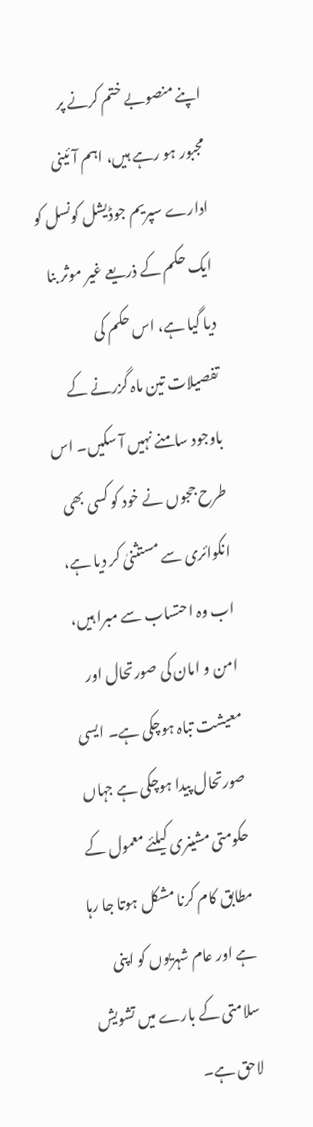اپنے منصوبے ختم کرنے پر مجبور ہو رہے ہیں، اہم آئینی ادارے سپریم جوڈیشل کونسل کو ایک حکم کے ذریعے غیر موثر بنا دیا گیا ہے، اس حکم کی تفصیلات تین ماہ گزرنے کے باوجود سامنے نہیں آ سکیں۔ اس طرح ججوں نے خود کو کسی بھی انکوائری سے مستثنیٰ کر دیا ہے، اب وہ احتساب سے مبرا ہیں، امن و امان کی صورتحال اور معیشت تباہ ہوچکی ہے۔ ایسی صورتحال پیدا ہوچکی ہے جہاں حکومتی مشینری کیلئے معمول کے مطابق کام کرنا مشکل ہوتا جا رہا ہے اور عام شہریوں کو اپنی سلامتی کے بارے میں تشویش لاحق ہے۔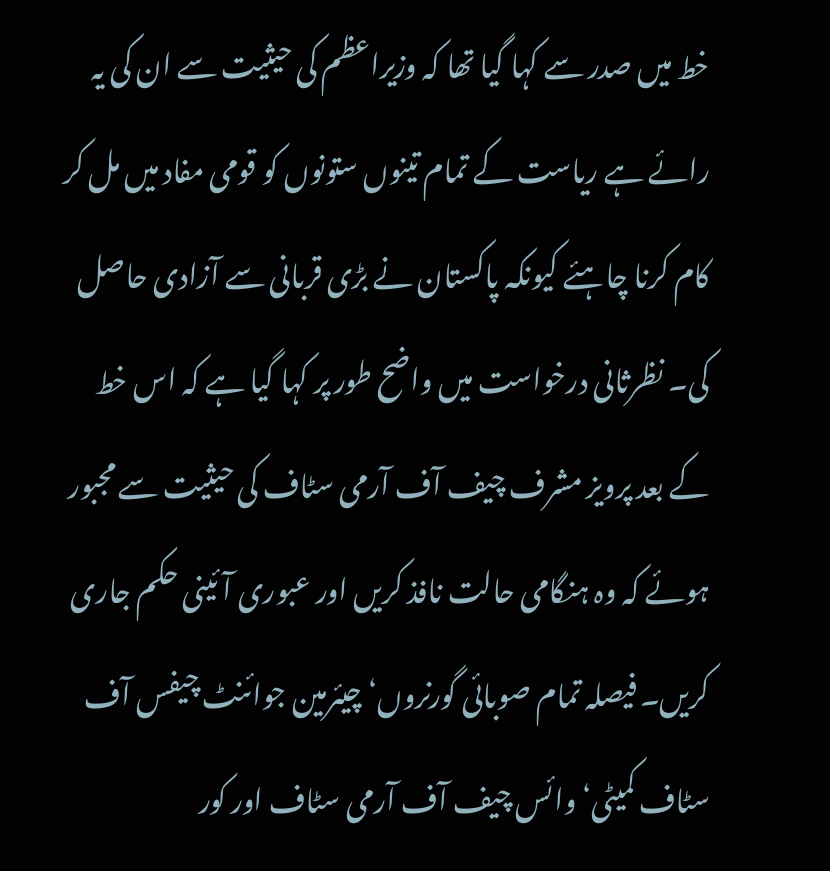خط میں صدر سے کہا گیا تھا کہ وزیراعظم کی حیثیت سے ان کی یہ رائے ہے ریاست کے تمام تینوں ستونوں کو قومی مفاد میں مل کر کام کرنا چاہئے کیونکہ پاکستان نے بڑی قربانی سے آزادی حاصل کی۔ نظرثانی درخواست میں واضح طور پر کہا گیا ہے کہ اس خط کے بعد پرویز مشرف چیف آف آرمی سٹاف کی حیثیت سے مجبور ہوئے کہ وہ ہنگامی حالت نافذ کریں اور عبوری آئینی حکم جاری کریں۔ فیصلہ تمام صوبائی گورنروں‘ چیئرمین جوائنٹ چیفس آف سٹاف کمیٹی‘ وائس چیف آف آرمی سٹاف اور کور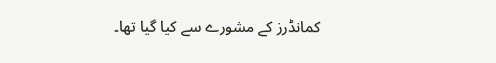کمانڈرز کے مشورے سے کیا گیا تھا۔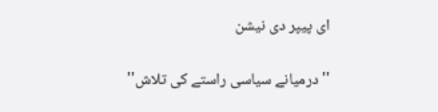ای پیپر دی نیشن

''درمیانے سیاسی راستے کی تلاش''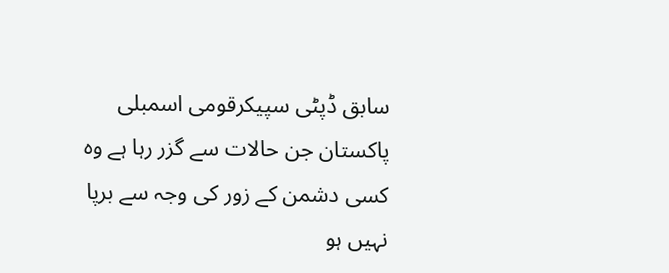سابق ڈپٹی سپیکرقومی اسمبلی پاکستان جن حالات سے گزر رہا ہے وہ کسی دشمن کے زور کی وجہ سے برپا نہیں ہو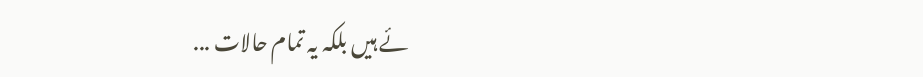ئے ہیں بلکہ یہ تمام حالات ...